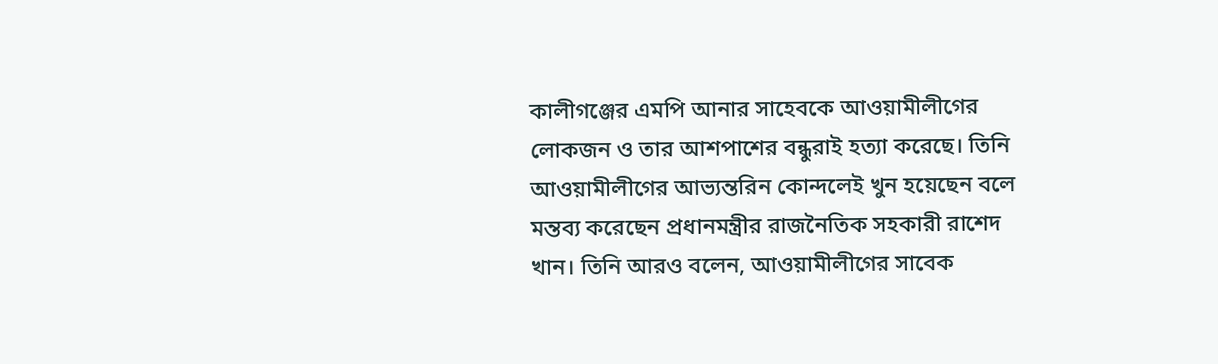কালীগঞ্জের এমপি আনার সাহেবকে আওয়ামীলীগের লোকজন ও তার আশপাশের বন্ধুরাই হত্যা করেছে। তিনি আওয়ামীলীগের আভ্যন্তরিন কোন্দলেই খুন হয়েছেন বলে মন্তব্য করেছেন প্রধানমন্ত্রীর রাজনৈতিক সহকারী রাশেদ খান। তিনি আরও বলেন, আওয়ামীলীগের সাবেক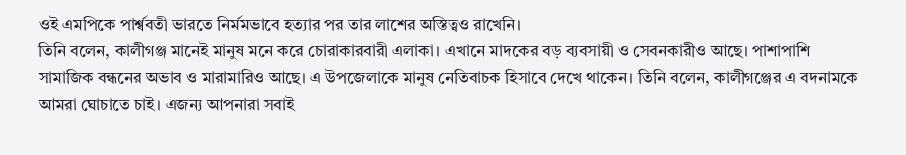ওই এমপিকে পার্শ্ববতী ভারতে নির্মমভাবে হত্যার পর তার লাশের অস্তিত্বও রাখেনি।
তিনি বলেন, কালীগঞ্জ মানেই মানুষ মনে করে চোরাকারবারী এলাকা। এখানে মাদকের বড় ব্যবসায়ী ও সেবনকারীও আছে। পাশাপাশি সামাজিক বন্ধনের অভাব ও মারামারিও আছে। এ উপজেলাকে মানুষ নেতিবাচক হিসাবে দেখে থাকেন। তিনি বলেন, কালীগঞ্জের এ বদনামকে আমরা ঘোচাতে চাই। এজন্য আপনারা সবাই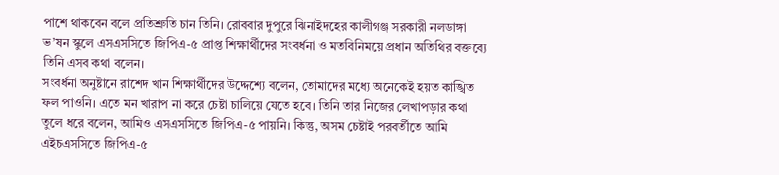পাশে থাকবেন বলে প্রতিশ্রুতি চান তিনি। রোববার দুপুরে ঝিনাইদহের কালীগঞ্জ সরকারী নলডাঙ্গা ভ’ষন স্কুলে এসএসসিতে জিপিএ-৫ প্রাপ্ত শিক্ষার্থীদের সংবর্ধনা ও মতবিনিময়ে প্রধান অতিথির বক্তব্যে তিনি এসব কথা বলেন।
সংবর্ধনা অনুষ্টানে রাশেদ খান শিক্ষার্থীদের উদ্দেশ্যে বলেন, তোমাদের মধ্যে অনেকেই হয়ত কাঙ্খিত ফল পাওনি। এতে মন খারাপ না করে চেষ্টা চালিয়ে যেতে হবে। তিনি তার নিজের লেখাপড়ার কথা তুলে ধরে বলেন, আমিও এসএসসিতে জিপিএ-৫ পায়নি। কিন্তু, অসম চেষ্টাই পরবর্তীতে আমি এইচএসসিতে জিপিএ-৫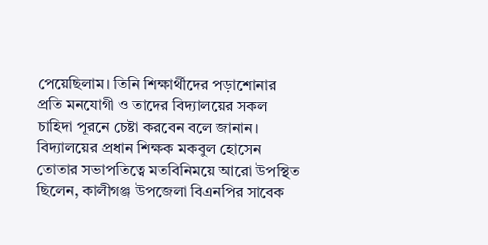পেয়েছিলাম। তিনি শিক্ষার্থীদের পড়াশোনার প্রতি মনযোগী ও তাদের বিদ্যালয়ের সকল চাহিদা পূরনে চেষ্টা করবেন বলে জানান।
বিদ্যালয়ের প্রধান শিক্ষক মকবুল হোসেন তোতার সভাপতিত্বে মতবিনিময়ে আরো উপস্থিত ছিলেন, কালীগঞ্জ উপজেলা বিএনপির সাবেক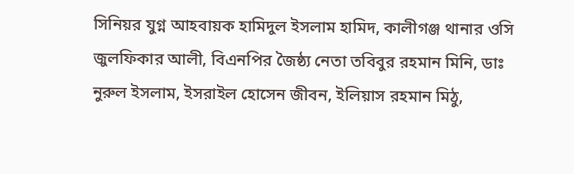সিনিয়র যুগ্ন আহবায়ক হামিদুল ইসলাম হামিদ, কালীগঞ্জ থানার ওসি জুলফিকার আলী, বিএনপির জৈষ্ঠ্য নেতা তবিবুর রহমান মিনি, ডাঃ নুরুল ইসলাম, ইসরাইল হোসেন জীবন, ইলিয়াস রহমান মিঠু,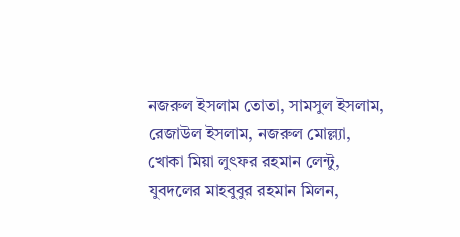নজরুল ইসলাম তোতা, সামসুল ইসলাম, রেজাউল ইসলাম, নজরুল মোল্ল্যা, খোকা মিয়া লুৎফর রহমান লেন্টু, যুবদলের মাহবুবুর রহমান মিলন,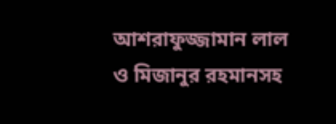আশরাফুজ্জামান লাল ও মিজানুর রহমানসহ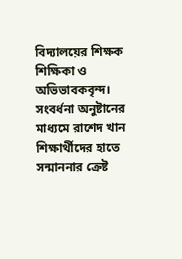বিদ্যালয়ের শিক্ষক শিক্ষিকা ও অভিভাবকবৃন্দ। সংবর্ধনা অনুষ্টানের মাধ্যমে রাশেদ খান শিক্ষার্থীদের হাতে সন্মাননার ক্রেষ্ট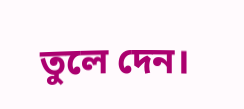তুলে দেন।